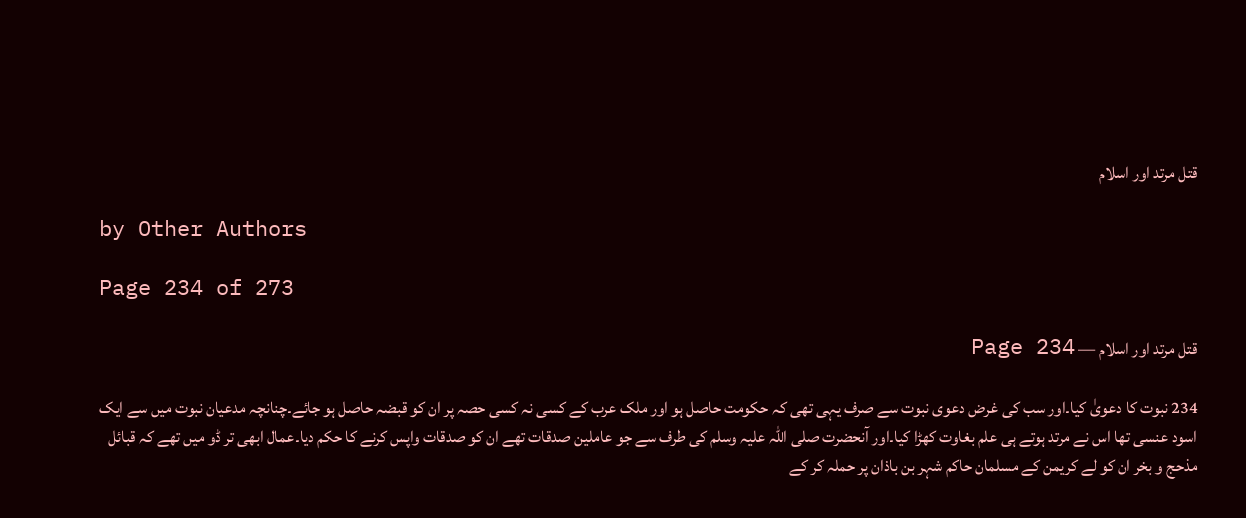قتل مرتد اور اسلام

by Other Authors

Page 234 of 273

قتل مرتد اور اسلام — Page 234

234 نبوت کا دعویٰ کیا۔اور سب کی غرض دعوی نبوت سے صرف یہی تھی کہ حکومت حاصل ہو اور ملک عرب کے کسی نہ کسی حصہ پر ان کو قبضہ حاصل ہو جائے۔چنانچہ مدعیان نبوت میں سے ایک اسود عنسی تھا اس نے مرتد ہوتے ہی علم بغاوت کھڑا کیا۔اور آنحضرت صلی اللہ علیہ وسلم کی طرف سے جو عاملین صدقات تھے ان کو صدقات واپس کرنے کا حکم دیا۔عمال ابھی تر ڈو میں تھے کہ قبائل مذحج و بخر ان کو لے کریمن کے مسلمان حاکم شہر بن باذان پر حملہ کر کے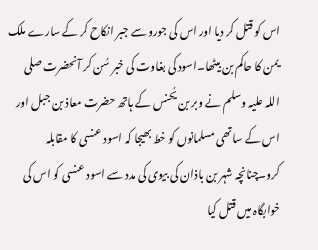اس کو قتل کر دیا اور اس کی جورو سے جبر انکاح کر کے سارے ملک یمن کا حاکم بن بیٹھا۔اسود کی بغاوت کی خبر سُن کر آنحضرت صلی اللہ علیہ وسلم نے وبر بن يُحنس کے ہاتھ حضرت معاذ بن جبل اور اس کے ساتھی مسلمانوں کو خط بھیجا کہ اسود عنسی کا مقابلہ کرو۔چنانچہ شہر بن باذان کی بیوی کی مدد سے اسود عنسی کو اس کی خوابگاہ میں قتل کیا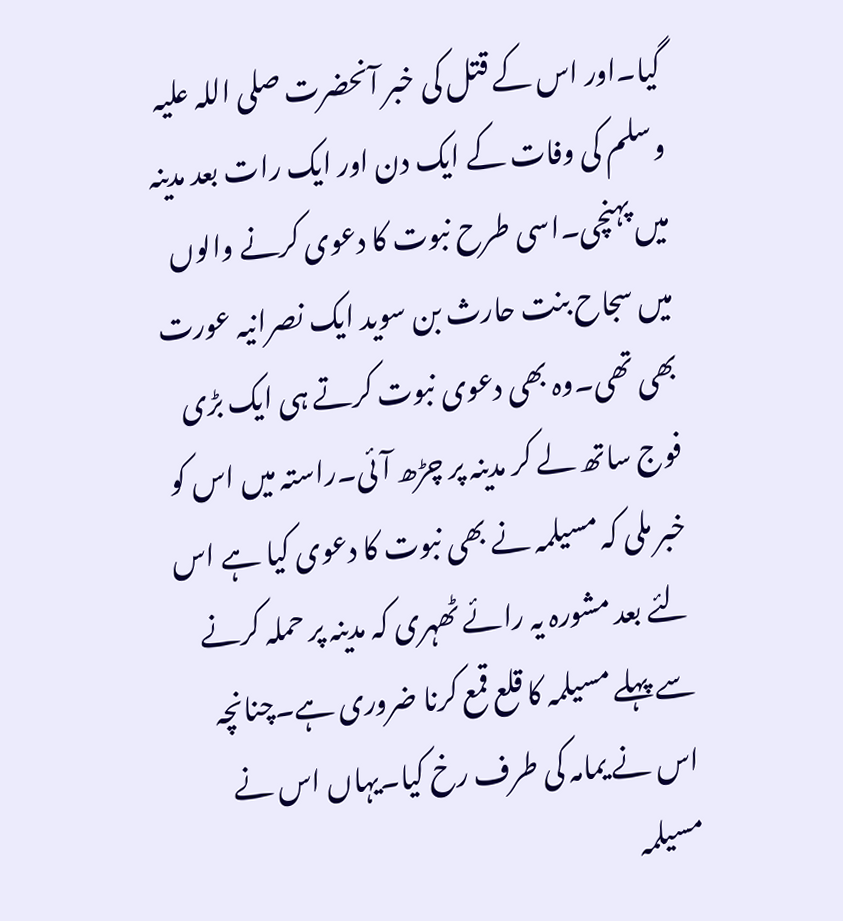گیا۔اور اس کے قتل کی خبر آنحضرت صلی اللہ علیہ وسلم کی وفات کے ایک دن اور ایک رات بعد مدینہ میں پہنچی۔اسی طرح نبوت کا دعوی کرنے والوں میں سجاح بنت حارث بن سوید ایک نصرانیہ عورت بھی تھی۔وہ بھی دعوی نبوت کرتے ہی ایک بڑی فوج ساتھ لے کر مدینہ پر چڑھ آئی۔راستہ میں اس کو خبر ملی کہ مسیلمہ نے بھی نبوت کا دعوی کیا ہے اس لئے بعد مشورہ یہ رائے ٹھہری کہ مدینہ پر حملہ کرنے سے پہلے مسیلمہ کا قلع قمع کرنا ضروری ہے۔چنانچہ اس نے یمامہ کی طرف رخ کیا۔یہاں اس نے مسیلمہ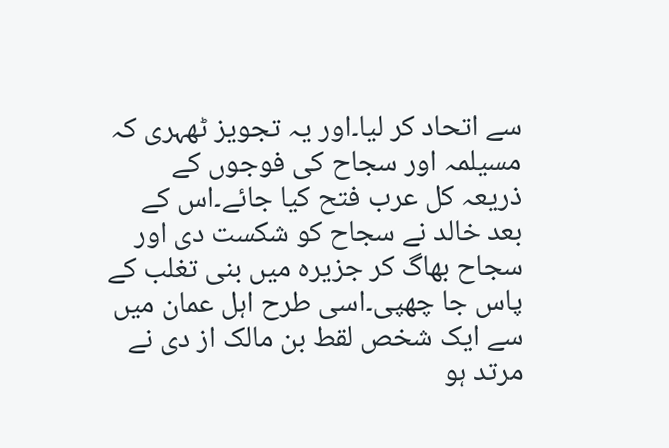سے اتحاد کر لیا۔اور یہ تجویز ٹھہری کہ مسیلمہ اور سجاح کی فوجوں کے ذریعہ کل عرب فتح کیا جائے۔اس کے بعد خالد نے سجاح کو شکست دی اور سجاح بھاگ کر جزیرہ میں بنی تغلب کے پاس جا چھپی۔اسی طرح اہل عمان میں سے ایک شخص لقط بن مالک از دی نے مرتد ہو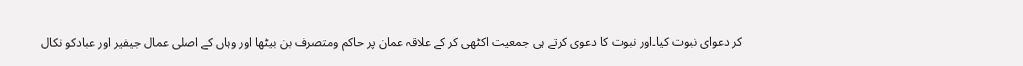کر دعوای نبوت کیا۔اور نبوت کا دعوی کرتے ہی جمعیت اکٹھی کر کے علاقہ عمان پر حاکم ومتصرف بن بیٹھا اور وہاں کے اصلی عمال جیفیر اور عبادکو نکال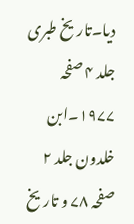دیا۔تاریخ طبری جلد ۴ صفحہ ۱۹۷۷۔ابن خلدون جلد ۲ صفحہ ۷۸ و تاریخ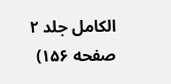الکامل جلد ۲ صفحه ۱۵۶)